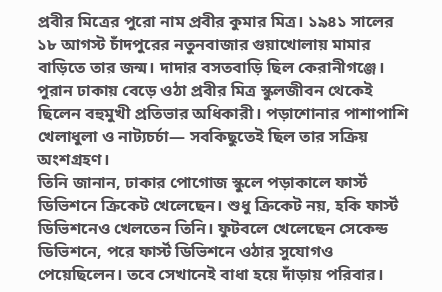প্রবীর মিত্রের পুরো নাম প্রবীর কুমার মিত্র। ১৯৪১ সালের ১৮ আগস্ট চাঁদপুরের নতুনবাজার গুয়াখোলায় মামার বাড়িতে তার জন্ম। দাদার বসতবাড়ি ছিল কেরানীগঞ্জে। পুরান ঢাকায় বেড়ে ওঠা প্রবীর মিত্র স্কুলজীবন থেকেই ছিলেন বহুমুখী প্রতিভার অধিকারী। পড়াশোনার পাশাপাশি খেলাধুলা ও নাট্যচর্চা— সবকিছুতেই ছিল তার সক্রিয় অংশগ্রহণ।
তিনি জানান, ঢাকার পোগোজ স্কুলে পড়াকালে ফার্স্ট ডিভিশনে ক্রিকেট খেলেছেন। শুধু ক্রিকেট নয়, হকি ফার্স্ট ডিভিশনেও খেলতেন তিনি। ফুটবলে খেলেছেন সেকেন্ড ডিভিশনে, পরে ফার্স্ট ডিভিশনে ওঠার সুযোগও পেয়েছিলেন। তবে সেখানেই বাধা হয়ে দাঁড়ায় পরিবার।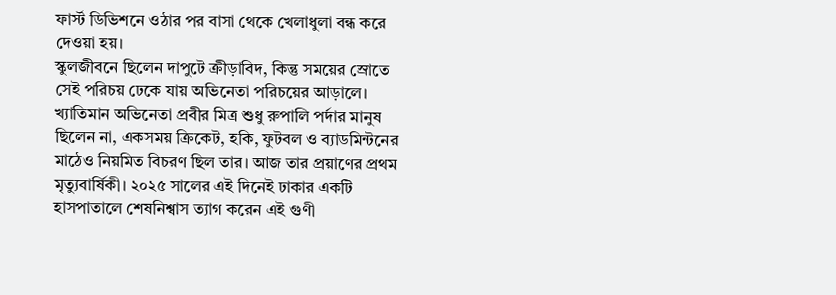ফার্স্ট ডিভিশনে ওঠার পর বাসা থেকে খেলাধুলা বন্ধ করে দেওয়া হয়।
স্কুলজীবনে ছিলেন দাপুটে ক্রীড়াবিদ, কিন্তু সময়ের স্রোতে সেই পরিচয় ঢেকে যায় অভিনেতা পরিচয়ের আড়ালে। খ্যাতিমান অভিনেতা প্রবীর মিত্র শুধু রুপালি পর্দার মানুষ ছিলেন না, একসময় ক্রিকেট, হকি, ফুটবল ও ব্যাডমিন্টনের মাঠেও নিয়মিত বিচরণ ছিল তার। আজ তার প্রয়াণের প্রথম মৃত্যুবার্ষিকী। ২০২৫ সালের এই দিনেই ঢাকার একটি হাসপাতালে শেষনিশ্বাস ত্যাগ করেন এই গুণী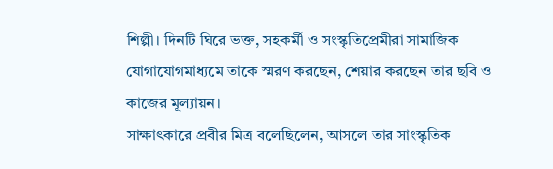শিল্পী। দিনটি ঘিরে ভক্ত, সহকর্মী ও সংস্কৃতিপ্রেমীরা সামাজিক যোগাযোগমাধ্যমে তাকে স্মরণ করছেন, শেয়ার করছেন তার ছবি ও কাজের মূল্যায়ন।
সাক্ষাৎকারে প্রবীর মিত্র বলেছিলেন, আসলে তার সাংস্কৃতিক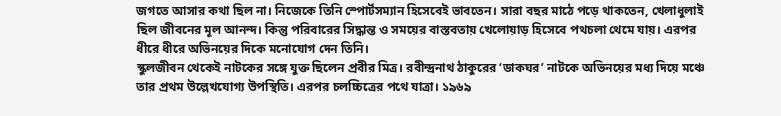জগতে আসার কথা ছিল না। নিজেকে তিনি স্পোর্টসম্যান হিসেবেই ভাবতেন। সারা বছর মাঠে পড়ে থাকতেন, খেলাধুলাই ছিল জীবনের মূল আনন্দ। কিন্তু পরিবারের সিদ্ধান্ত ও সময়ের বাস্তবতায় খেলোয়াড় হিসেবে পথচলা থেমে যায়। এরপর ধীরে ধীরে অভিনয়ের দিকে মনোযোগ দেন তিনি।
স্কুলজীবন থেকেই নাটকের সঙ্গে যুক্ত ছিলেন প্রবীর মিত্র। রবীন্দ্রনাথ ঠাকুরের ‘ডাকঘর’ নাটকে অভিনয়ের মধ্য দিয়ে মঞ্চে তার প্রথম উল্লেখযোগ্য উপস্থিতি। এরপর চলচ্চিত্রের পথে যাত্রা। ১৯৬৯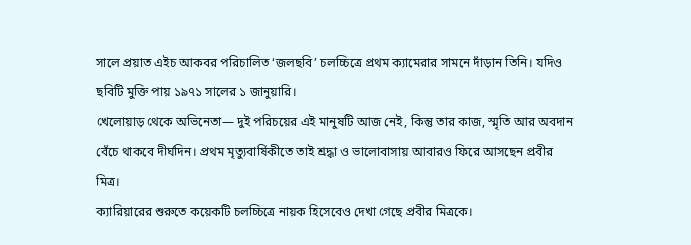সালে প্রয়াত এইচ আকবর পরিচালিত ‘জলছবি’ চলচ্চিত্রে প্রথম ক্যামেরার সামনে দাঁড়ান তিনি। যদিও ছবিটি মুক্তি পায় ১৯৭১ সালের ১ জানুয়ারি।
খেলোয়াড় থেকে অভিনেতা— দুই পরিচয়ের এই মানুষটি আজ নেই, কিন্তু তার কাজ, স্মৃতি আর অবদান বেঁচে থাকবে দীর্ঘদিন। প্রথম মৃত্যুবার্ষিকীতে তাই শ্রদ্ধা ও ভালোবাসায় আবারও ফিরে আসছেন প্রবীর মিত্র।
ক্যারিয়ারের শুরুতে কয়েকটি চলচ্চিত্রে নায়ক হিসেবেও দেখা গেছে প্রবীর মিত্রকে।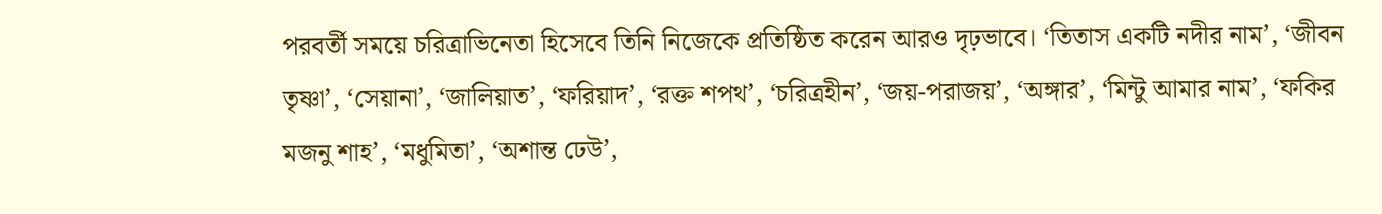পরবর্তী সময়ে চরিত্রাভিনেতা হিসেবে তিনি নিজেকে প্রতিষ্ঠিত করেন আরও দৃঢ়ভাবে। ‘তিতাস একটি নদীর নাম’, ‘জীবন তৃষ্ণা’, ‘সেয়ানা’, ‘জালিয়াত’, ‘ফরিয়াদ’, ‘রক্ত শপথ’, ‘চরিত্রহীন’, ‘জয়-পরাজয়’, ‘অঙ্গার’, ‘মিন্টু আমার নাম’, ‘ফকির মজনু শাহ’, ‘মধুমিতা’, ‘অশান্ত ঢেউ’,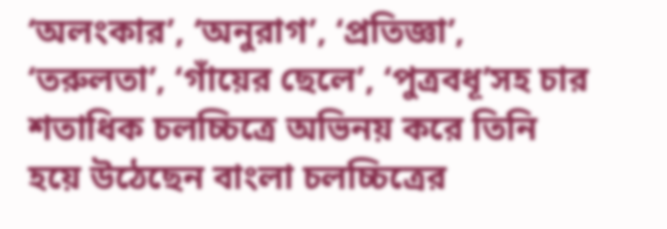‘অলংকার’, ‘অনুরাগ’, ‘প্রতিজ্ঞা’, ‘তরুলতা’, ‘গাঁয়ের ছেলে’, ‘পুত্রবধূ’সহ চার শতাধিক চলচ্চিত্রে অভিনয় করে তিনি হয়ে উঠেছেন বাংলা চলচ্চিত্রের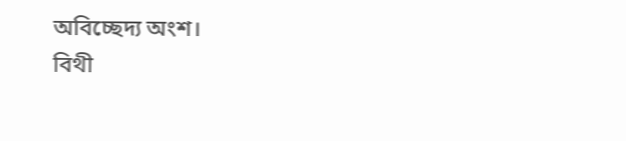অবিচ্ছেদ্য অংশ।
বিথী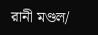রানী মণ্ডল/